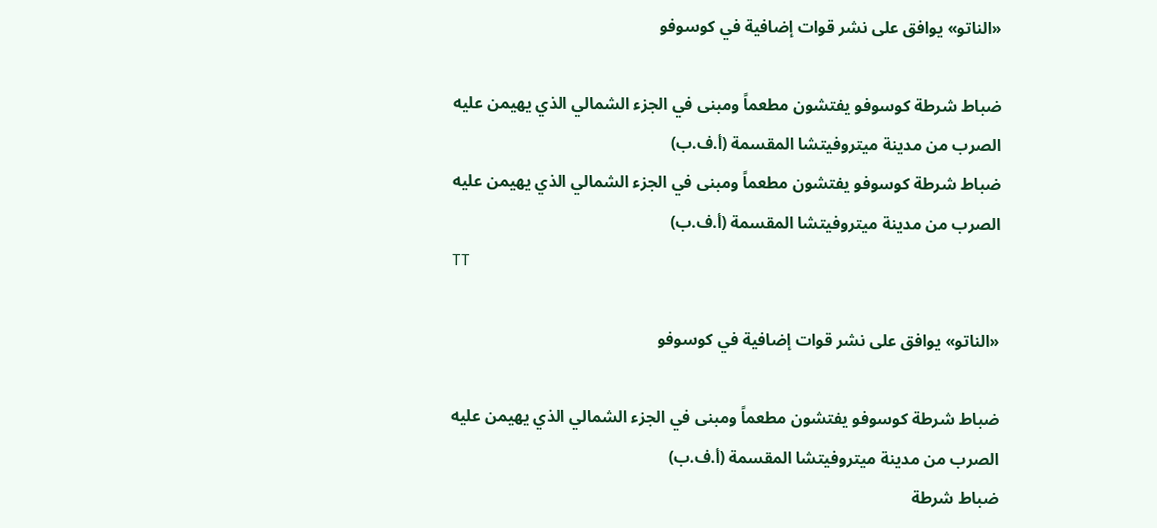«الناتو» يوافق على نشر قوات إضافية في كوسوفو

ضباط شرطة كوسوفو يفتشون مطعماً ومبنى في الجزء الشمالي الذي يهيمن عليه الصرب من مدينة ميتروفيتشا المقسمة (أ.ف.ب)
ضباط شرطة كوسوفو يفتشون مطعماً ومبنى في الجزء الشمالي الذي يهيمن عليه الصرب من مدينة ميتروفيتشا المقسمة (أ.ف.ب)
TT

«الناتو» يوافق على نشر قوات إضافية في كوسوفو

ضباط شرطة كوسوفو يفتشون مطعماً ومبنى في الجزء الشمالي الذي يهيمن عليه الصرب من مدينة ميتروفيتشا المقسمة (أ.ف.ب)
ضباط شرطة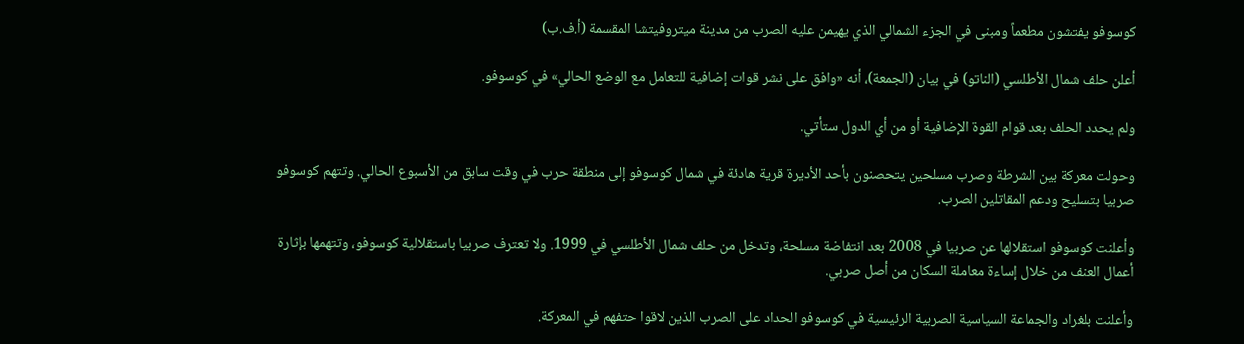كوسوفو يفتشون مطعماً ومبنى في الجزء الشمالي الذي يهيمن عليه الصرب من مدينة ميتروفيتشا المقسمة (أ.ف.ب)

أعلن حلف شمال الأطلسي (الناتو) في بيان (الجمعة)، أنه «وافق على نشر قوات إضافية للتعامل مع الوضع الحالي» في كوسوفو.

ولم يحدد الحلف بعد قوام القوة الإضافية أو من أي الدول ستأتي.

وحولت معركة بين الشرطة وصرب مسلحين يتحصنون بأحد الأديرة قرية هادئة في شمال كوسوفو إلى منطقة حرب في وقت سابق من الأسبوع الحالي. وتتهم كوسوفو صربيا بتسليح ودعم المقاتلين الصرب.

وأعلنت كوسوفو استقلالها عن صربيا في 2008 بعد انتفاضة مسلحة، وتدخل من حلف شمال الأطلسي في 1999. ولا تعترف صربيا باستقلالية كوسوفو، وتتهمها بإثارة أعمال العنف من خلال إساءة معاملة السكان من أصل صربي.

وأعلنت بلغراد والجماعة السياسية الصربية الرئيسية في كوسوفو الحداد على الصرب الذين لاقوا حتفهم في المعركة.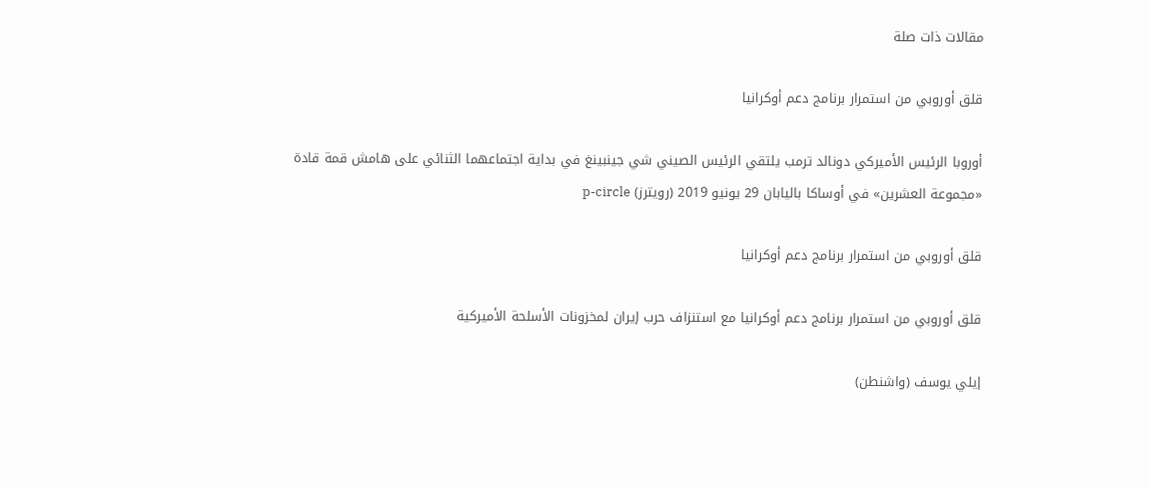مقالات ذات صلة

قلق أوروبي من استمرار برنامج دعم أوكرانيا

أوروبا الرئيس الأميركي دونالد ترمب يلتقي الرئيس الصيني شي جينبينغ في بداية اجتماعهما الثنائي على هامش قمة قادة «مجموعة العشرين» في أوساكا باليابان 29 يونيو 2019 (رويترز) p-circle

قلق أوروبي من استمرار برنامج دعم أوكرانيا

قلق أوروبي من استمرار برنامج دعم أوكرانيا مع استنزاف حرب إيران لمخزونات الأسلحة الأميركية

إيلي يوسف (واشنطن)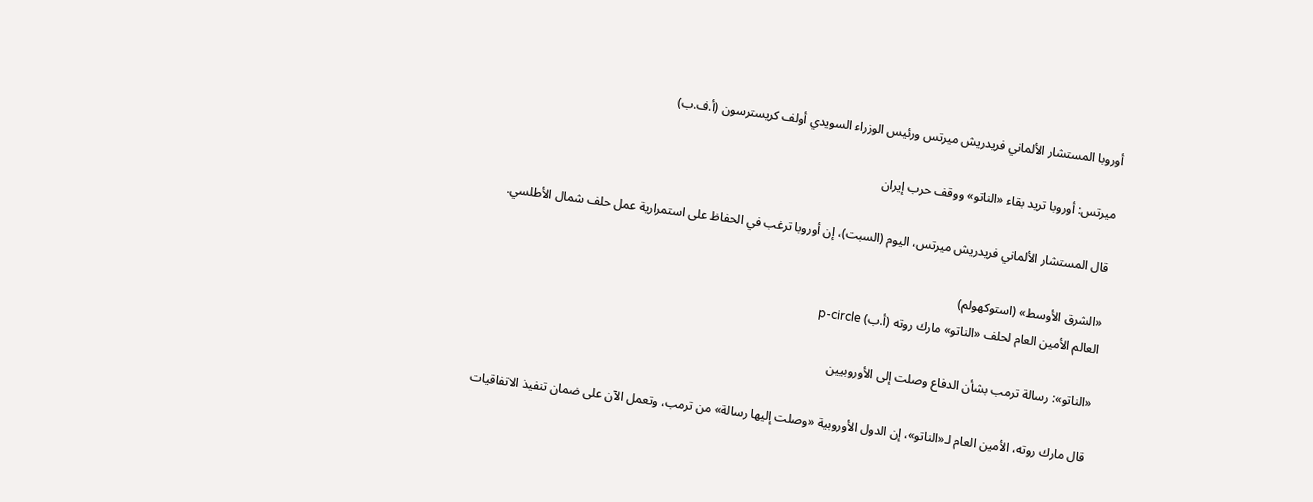أوروبا المستشار الألماني فريدريش ميرتس ورئيس الوزراء السويدي أولف كريسترسون (أ.ف.ب)

ميرتس: أوروبا تريد بقاء «الناتو» ووقف حرب إيران

قال المستشار الألماني فريدريش ميرتس، اليوم (السبت)، إن أوروبا ترغب في الحفاظ على استمرارية عمل حلف شمال الأطلسي.

«الشرق الأوسط» (استوكهولم)
العالم الأمين العام لحلف «الناتو» مارك روته (أ.ب) p-circle

«الناتو»: رسالة ترمب بشأن الدفاع وصلت إلى الأوروبيين

قال مارك روته، الأمين العام لـ«الناتو»، إن الدول الأوروبية «وصلت إليها رسالة» من ترمب، وتعمل الآن على ضمان تنفيذ الاتفاقيات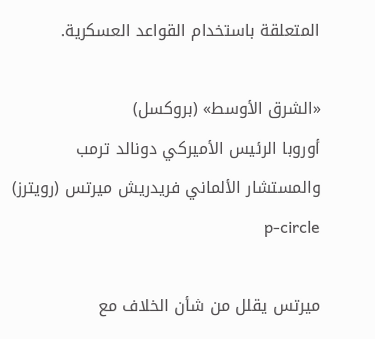المتعلقة باستخدام القواعد العسكرية.

«الشرق الأوسط» (بروكسل)
أوروبا الرئيس الأميركي دونالد ترمب والمستشار الألماني فريدريش ميرتس (رويترز) p-circle

ميرتس يقلل من شأن الخلاف مع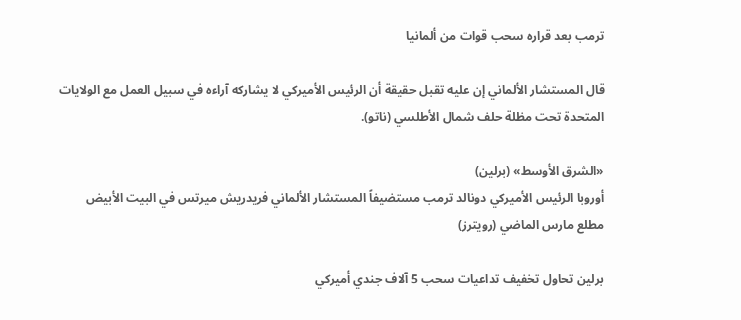ترمب بعد قراره سحب قوات من ألمانيا

قال المستشار الألماني إن عليه تقبل حقيقة أن الرئيس الأميركي لا يشاركه آراءه في سبيل العمل مع الولايات المتحدة تحت مظلة حلف شمال الأطلسي (ناتو).

«الشرق الأوسط» (برلين)
أوروبا الرئيس الأميركي دونالد ترمب مستضيفاً المستشار الألماني فريدريش ميرتس في البيت الأبيض مطلع مارس الماضي (رويترز)

برلين تحاول تخفيف تداعيات سحب 5 آلاف جندي أميركي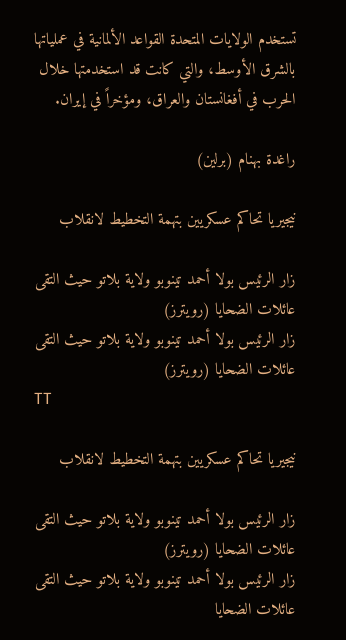تستخدم الولايات المتحدة القواعد الألمانية في عملياتها بالشرق الأوسط، والتي كانت قد استخدمتها خلال الحرب في أفغانستان والعراق، ومؤخراً في إيران.

راغدة بهنام (برلين)

نيجيريا تحاكم عسكريين بتهمة التخطيط لانقلاب

زار الرئيس بولا أحمد تينوبو ولاية بلاتو حيث التقى عائلات الضحايا (رويترز)
زار الرئيس بولا أحمد تينوبو ولاية بلاتو حيث التقى عائلات الضحايا (رويترز)
TT

نيجيريا تحاكم عسكريين بتهمة التخطيط لانقلاب

زار الرئيس بولا أحمد تينوبو ولاية بلاتو حيث التقى عائلات الضحايا (رويترز)
زار الرئيس بولا أحمد تينوبو ولاية بلاتو حيث التقى عائلات الضحايا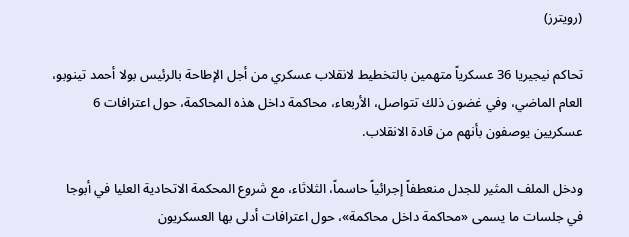(رويترز)

تحاكم نيجيريا 36 عسكرياً متهمين بالتخطيط لانقلاب عسكري من أجل الإطاحة بالرئيس بولا أحمد تينوبو، العام الماضي، وفي غضون ذلك تتواصل، الأربعاء، محاكمة داخل هذه المحاكمة، حول اعترافات 6 عسكريين يوصفون بأنهم من قادة الانقلاب.

ودخل الملف المثير للجدل منعطفاً إجرائياً حاسماً، الثلاثاء، مع شروع المحكمة الاتحادية العليا في أبوجا في جلسات ما يسمى «محاكمة داخل محاكمة»، حول اعترافات أدلى بها العسكريون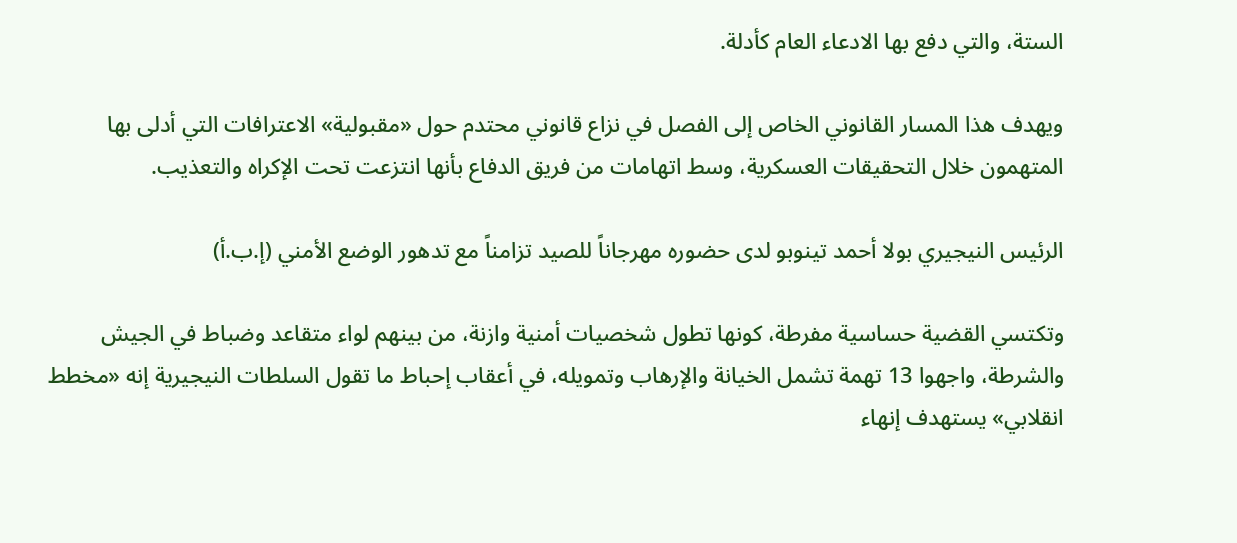الستة، والتي دفع بها الادعاء العام كأدلة.

ويهدف هذا المسار القانوني الخاص إلى الفصل في نزاع قانوني محتدم حول «مقبولية» الاعترافات التي أدلى بها المتهمون خلال التحقيقات العسكرية، وسط اتهامات من فريق الدفاع بأنها انتزعت تحت الإكراه والتعذيب.

الرئيس النيجيري بولا أحمد تينوبو لدى حضوره مهرجاناً للصيد تزامناً مع تدهور الوضع الأمني (إ.ب.أ)

وتكتسي القضية حساسية مفرطة، كونها تطول شخصيات أمنية وازنة، من بينهم لواء متقاعد وضباط في الجيش والشرطة، واجهوا 13 تهمة تشمل الخيانة والإرهاب وتمويله، في أعقاب إحباط ما تقول السلطات النيجيرية إنه «مخطط انقلابي» يستهدف إنهاء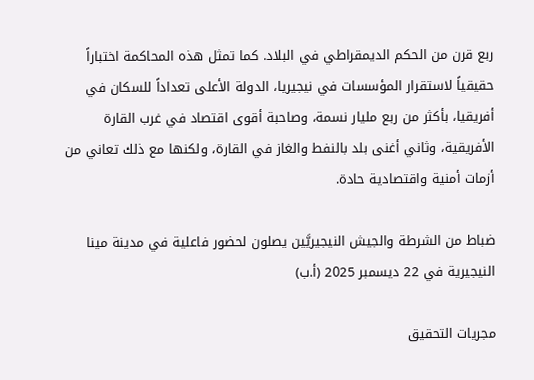ربع قرن من الحكم الديمقراطي في البلاد. كما تمثل هذه المحاكمة اختباراً حقيقياً لاستقرار المؤسسات في نيجيريا، الدولة الأعلى تعداداً للسكان في أفريقيا، بأكثر من ربع مليار نسمة، وصاحبة أقوى اقتصاد في غرب القارة الأفريقية، وثاني أغنى بلد بالنفط والغاز في القارة، ولكنها مع ذلك تعاني من أزمات أمنية واقتصادية حادة.

ضباط من الشرطة والجيش النيجيريَّين يصلون لحضور فاعلية في مدينة مينا النيجيرية في 22 ديسمبر 2025 (أ.ب)

مجريات التحقيق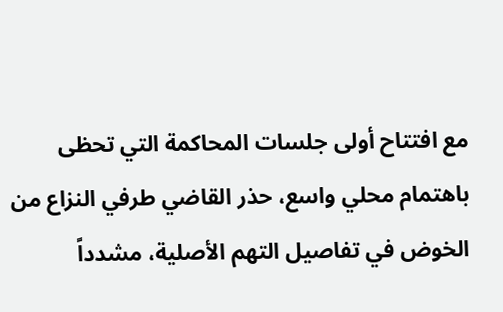مع افتتاح أولى جلسات المحاكمة التي تحظى باهتمام محلي واسع، حذر القاضي طرفي النزاع من الخوض في تفاصيل التهم الأصلية، مشدداً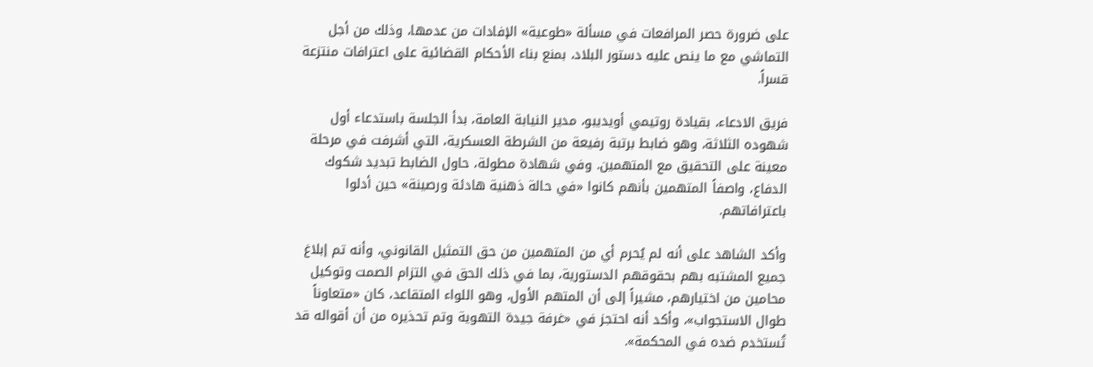على ضرورة حصر المرافعات في مسألة «طوعية» الإفادات من عدمها، وذلك من أجل التماشي مع ما ينص عليه دستور البلاد، بمنع بناء الأحكام القضائية على اعترافات منتزعة قسراً.

فريق الادعاء، بقيادة روتيمي أويديبو، مدير النيابة العامة، بدأ الجلسة باستدعاء أول شهوده الثلاثة، وهو ضابط برتبة رفيعة من الشرطة العسكرية، التي أشرفت في مرحلة معينة على التحقيق مع المتهمين. وفي شهادة مطولة، حاول الضابط تبديد شكوك الدفاع، واصفاً المتهمين بأنهم كانوا «في حالة ذهنية هادئة ورصينة» حين أدلوا باعترافاتهم.

وأكد الشاهد على أنه لم يُحرم أي من المتهمين من حق التمثيل القانوني، وأنه تم إبلاغ جميع المشتبه بهم بحقوقهم الدستورية، بما في ذلك الحق في التزام الصمت وتوكيل محامين من اختيارهم، مشيراً إلى أن المتهم الأول، وهو اللواء المتقاعد، كان «متعاوناً طوال الاستجواب»، وأكد أنه احتجز في «غرفة جيدة التهوية وتم تحذيره من أن أقواله قد تُستخدم ضده في المحكمة».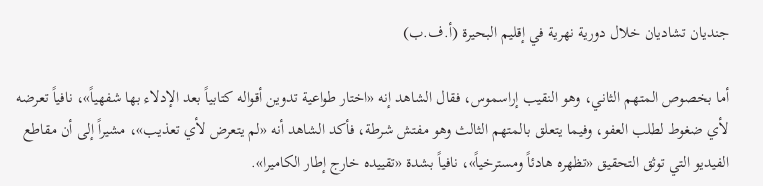جنديان تشاديان خلال دورية نهرية في إقليم البحيرة (أ.ف.ب)

أما بخصوص المتهم الثاني، وهو النقيب إراسموس، فقال الشاهد إنه «اختار طواعية تدوين أقواله كتابياً بعد الإدلاء بها شفهياً»، نافياً تعرضه لأي ضغوط لطلب العفو، وفيما يتعلق بالمتهم الثالث وهو مفتش شرطة، فأكد الشاهد أنه «لم يتعرض لأي تعذيب»، مشيراً إلى أن مقاطع الفيديو التي توثق التحقيق «تظهره هادئاً ومسترخياً»، نافياً بشدة «تقييده خارج إطار الكاميرا».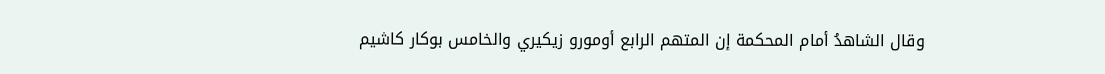وقال الشاهدُ أمام المحكمة إن المتهم الرابع أومورو زيكيري والخامس بوكار كاشيم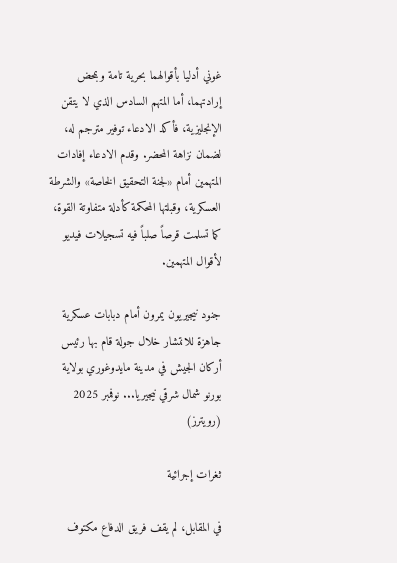غوني أدليا بأقوالهما بحرية تامة وبمحض إرادتهما، أما المتهم السادس الذي لا يتقن الإنجليزية، فأكد الادعاء توفير مترجم له، لضمان نزاهة المحضر. وقدم الادعاء إفادات المتهمين أمام «لجنة التحقيق الخاصة» والشرطة العسكرية، وقبلتها المحكمة كأدلة متفاوتة القوة، كما تسلمت قرصاً صلباً فيه تسجيلات فيديو لأقوال المتهمين.

جنود نيجيريون يمرون أمام دبابات عسكرية جاهزة للانتشار خلال جولة قام بها رئيس أركان الجيش في مدينة مايدوغوري بولاية بورنو شمال شرقي نيجيريا... نوفمبر 2025 (رويترز)

ثغرات إجرائية

في المقابل، لم يقف فريق الدفاع مكتوف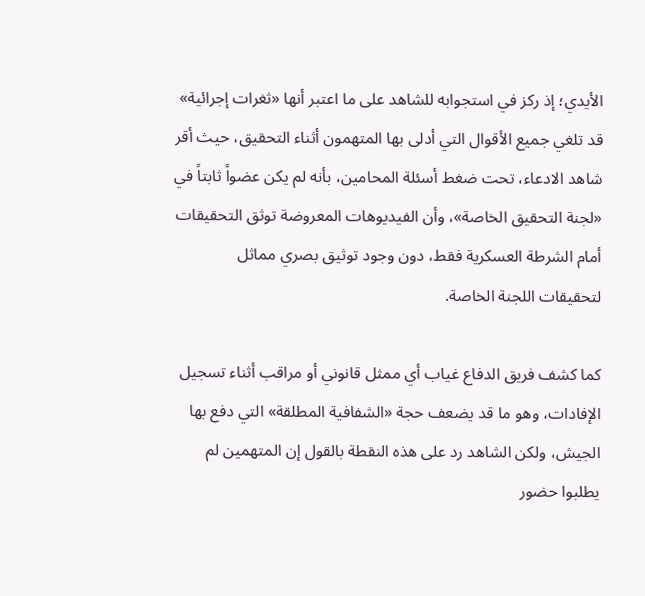الأيدي؛ إذ ركز في استجوابه للشاهد على ما اعتبر أنها «ثغرات إجرائية» قد تلغي جميع الأقوال التي أدلى بها المتهمون أثناء التحقيق، حيث أقر شاهد الادعاء، تحت ضغط أسئلة المحامين، بأنه لم يكن عضواً ثابتاً في «لجنة التحقيق الخاصة»، وأن الفيديوهات المعروضة توثق التحقيقات أمام الشرطة العسكرية فقط، دون وجود توثيق بصري مماثل لتحقيقات اللجنة الخاصة.

كما كشف فريق الدفاع غياب أي ممثل قانوني أو مراقب أثناء تسجيل الإفادات، وهو ما قد يضعف حجة «الشفافية المطلقة» التي دفع بها الجيش، ولكن الشاهد رد على هذه النقطة بالقول إن المتهمين لم يطلبوا حضور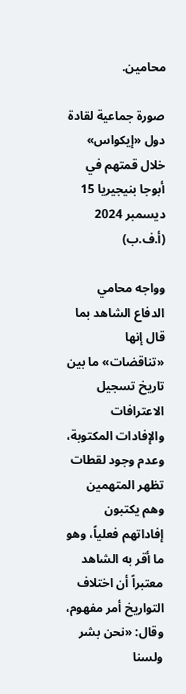محامين.

صورة جماعية لقادة دول «إيكواس» خلال قمتهم في أبوجا بنيجيريا 15 ديسمبر 2024 (أ.ف.ب)

وواجه محامي الدفاع الشاهد بما قال إنها «تناقضات» ما بين تاريخ تسجيل الاعترافات والإفادات المكتوبة، وعدم وجود لقطات تظهر المتهمين وهم يكتبون إفاداتهم فعلياً، وهو ما أقر به الشاهد معتبراً أن اختلاف التواريخ أمر مفهوم، وقال: «نحن بشر ولسنا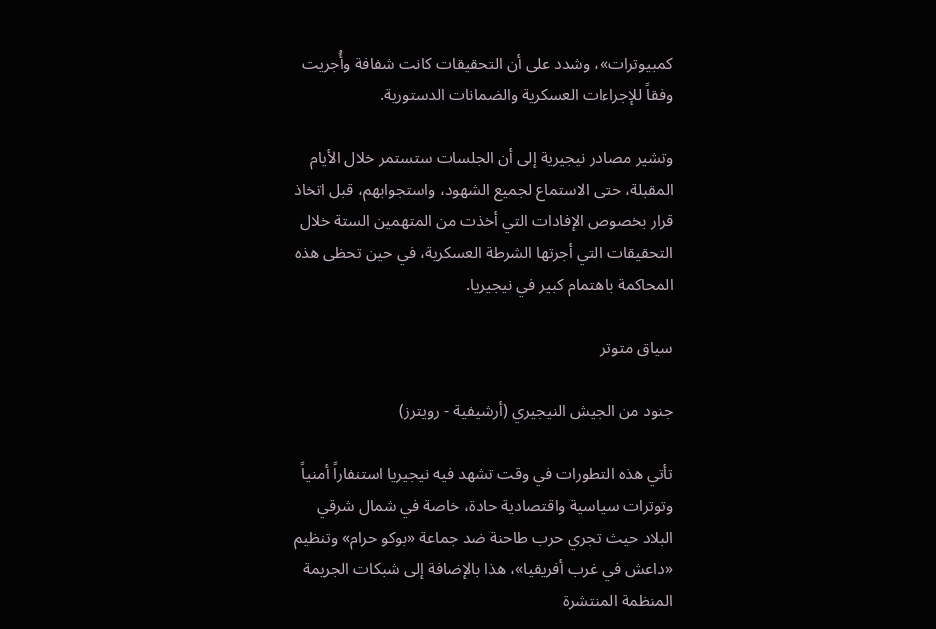كمبيوترات»، وشدد على أن التحقيقات كانت شفافة وأُجريت وفقاً للإجراءات العسكرية والضمانات الدستورية.

وتشير مصادر نيجيرية إلى أن الجلسات ستستمر خلال الأيام المقبلة، حتى الاستماع لجميع الشهود، واستجوابهم، قبل اتخاذ قرار بخصوص الإفادات التي أخذت من المتهمين الستة خلال التحقيقات التي أجرتها الشرطة العسكرية، في حين تحظى هذه المحاكمة باهتمام كبير في نيجيريا.

سياق متوتر

جنود من الجيش النيجيري (أرشيفية - رويترز)

تأتي هذه التطورات في وقت تشهد فيه نيجيريا استنفاراً أمنياً وتوترات سياسية واقتصادية حادة، خاصة في شمال شرقي البلاد حيث تجري حرب طاحنة ضد جماعة «بوكو حرام» وتنظيم «داعش في غرب أفريقيا»، هذا بالإضافة إلى شبكات الجريمة المنظمة المنتشرة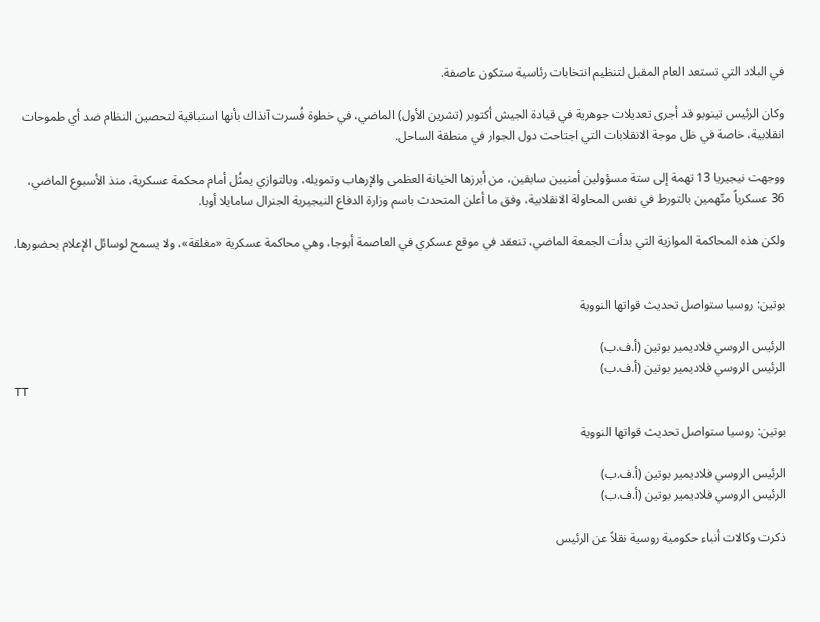في البلاد التي تستعد العام المقبل لتنظيم انتخابات رئاسية ستكون عاصفة.

وكان الرئيس تينوبو قد أجرى تعديلات جوهرية في قيادة الجيش أكتوبر (تشرين الأول) الماضي، في خطوة فُسرت آنذاك بأنها استباقية لتحصين النظام ضد أي طموحات انقلابية، خاصة في ظل موجة الانقلابات التي اجتاحت دول الجوار في منطقة الساحل.

ووجهت نيجيريا 13 تهمة إلى ستة مسؤولين أمنيين سابقين، من أبرزها الخيانة العظمى والإرهاب وتمويله، وبالتوازي يمثُل أمام محكمة عسكرية، منذ الأسبوع الماضي، 36 عسكرياً متّهمين بالتورط في نفس المحاولة الانقلابية، وفق ما أعلن المتحدث باسم وزارة الدفاع النيجيرية الجنرال سامايلا أوبا.

ولكن هذه المحاكمة الموازية التي بدأت الجمعة الماضي، تنعقد في موقع عسكري في العاصمة أبوجا، وهي محاكمة عسكرية «مغلقة»، ولا يسمح لوسائل الإعلام بحضورها.


بوتين: روسيا ستواصل تحديث قواتها النووية

الرئيس الروسي فلاديمير بوتين (أ.ف.ب)
الرئيس الروسي فلاديمير بوتين (أ.ف.ب)
TT

بوتين: روسيا ستواصل تحديث قواتها النووية

الرئيس الروسي فلاديمير بوتين (أ.ف.ب)
الرئيس الروسي فلاديمير بوتين (أ.ف.ب)

ذكرت وكالات أنباء حكومية روسية نقلاً عن الرئيس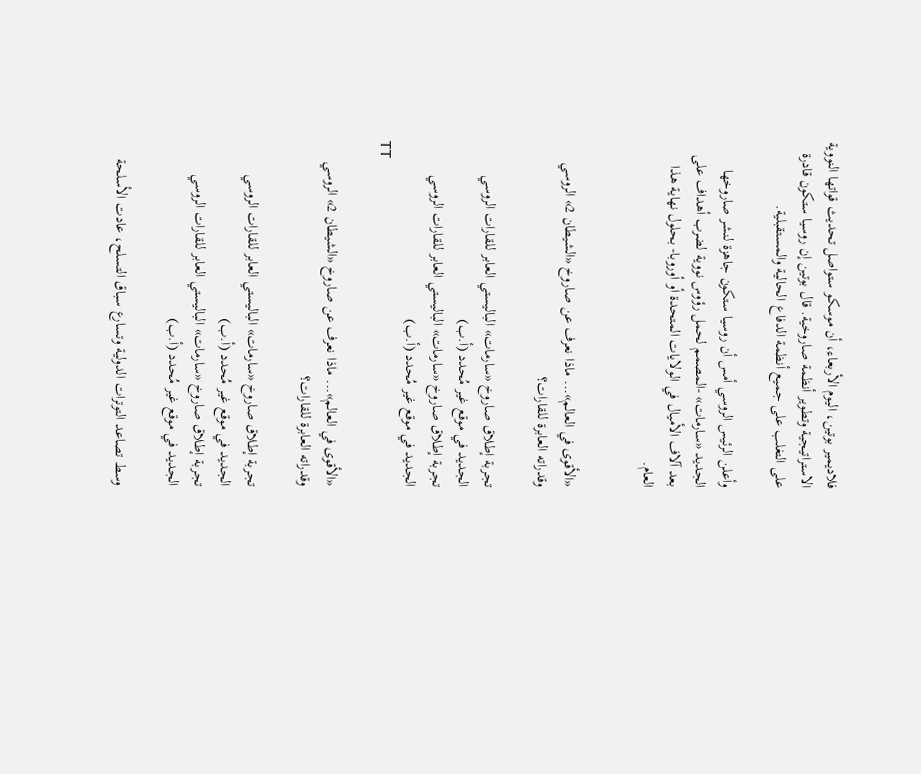فلاديمير بوتين، اليوم الأربعاء، أن ‌موسكو ‌ستواصل تحديث قواتها النووية الاستراتيجية وتطوير أنظمة صاروخية. قال بوتين إن روسيا ستكون قادرة على التغلب على جميع أنظمة ‌الدفاع ‌الحالية والمستقبلية.

وأعلن ‌الرئيس الروسي أمس ‌أن روسيا ستكون جاهزة لنشر ‌صاروخها الجديد «سارمات» -المصمم لحمل رؤوس نووية لضرب أهداف على بعد آلاف الأميال في الولايات المتحدة أو أوروبا- بحلول نهاية هذا العام.


«الأقوى في العالم»... ماذا نعرف عن صاروخ «الشيطان 2» الروسي وقدراته العابرة للقارات؟

تجربة إطلاق صاروخ «سارمات» الباليستي العابر للقارات الروسي الجديد في موقع غير مُحدد (أ.ب)
تجربة إطلاق صاروخ «سارمات» الباليستي العابر للقارات الروسي الجديد في موقع غير مُحدد (أ.ب)
TT

«الأقوى في العالم»... ماذا نعرف عن صاروخ «الشيطان 2» الروسي وقدراته العابرة للقارات؟

تجربة إطلاق صاروخ «سارمات» الباليستي العابر للقارات الروسي الجديد في موقع غير مُحدد (أ.ب)
تجربة إطلاق صاروخ «سارمات» الباليستي العابر للقارات الروسي الجديد في موقع غير مُحدد (أ.ب)

وسط تصاعد التوترات الدولية وتسارع سباق التسلح، عادت الأسلحة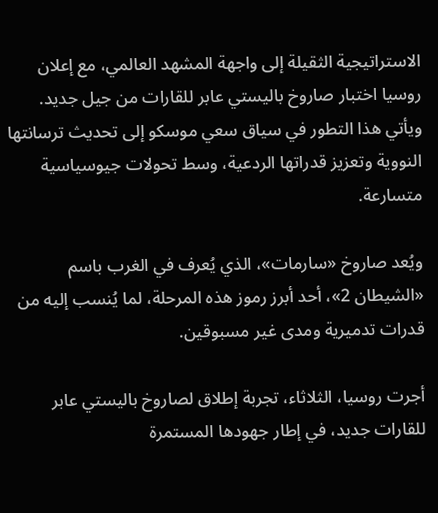الاستراتيجية الثقيلة إلى واجهة المشهد العالمي، مع إعلان روسيا اختبار صاروخ باليستي عابر للقارات من جيل جديد. ويأتي هذا التطور في سياق سعي موسكو إلى تحديث ترسانتها النووية وتعزيز قدراتها الردعية، وسط تحولات جيوسياسية متسارعة.

ويُعد صاروخ «سارمات»، الذي يُعرف في الغرب باسم «الشيطان 2»، أحد أبرز رموز هذه المرحلة، لما يُنسب إليه من قدرات تدميرية ومدى غير مسبوقين.

أجرت روسيا، الثلاثاء، تجربة إطلاق لصاروخ باليستي عابر للقارات جديد، في إطار جهودها المستمرة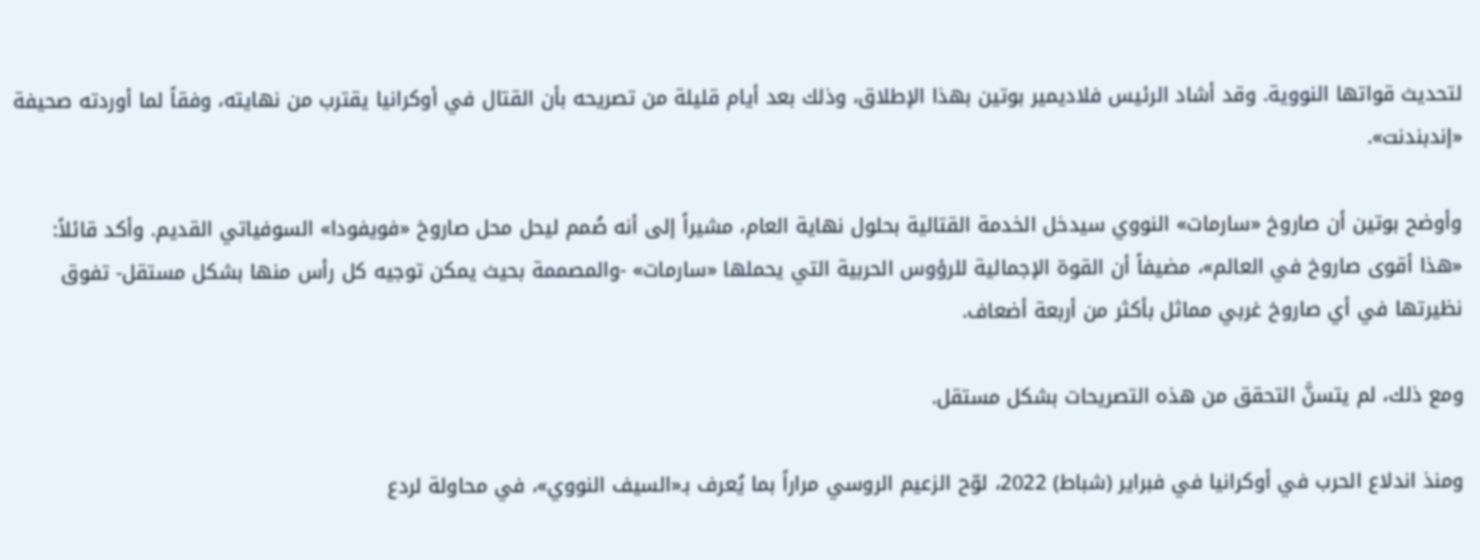لتحديث قواتها النووية. وقد أشاد الرئيس فلاديمير بوتين بهذا الإطلاق، وذلك بعد أيام قليلة من تصريحه بأن القتال في أوكرانيا يقترب من نهايته، وفقاً لما أوردته صحيفة «إندبندنت».

وأوضح بوتين أن صاروخ «سارمات» النووي سيدخل الخدمة القتالية بحلول نهاية العام، مشيراً إلى أنه صُمم ليحل محل صاروخ «فويفودا» السوفياتي القديم. وأكد قائلاً: «هذا أقوى صاروخ في العالم»، مضيفاً أن القوة الإجمالية للرؤوس الحربية التي يحملها «سارمات» -والمصممة بحيث يمكن توجيه كل رأس منها بشكل مستقل- تفوق نظيرتها في أي صاروخ غربي مماثل بأكثر من أربعة أضعاف.

ومع ذلك، لم يتسنَّ التحقق من هذه التصريحات بشكل مستقل.

ومنذ اندلاع الحرب في أوكرانيا في فبراير (شباط) 2022، لوّح الزعيم الروسي مراراً بما يُعرف بـ«السيف النووي»، في محاولة لردع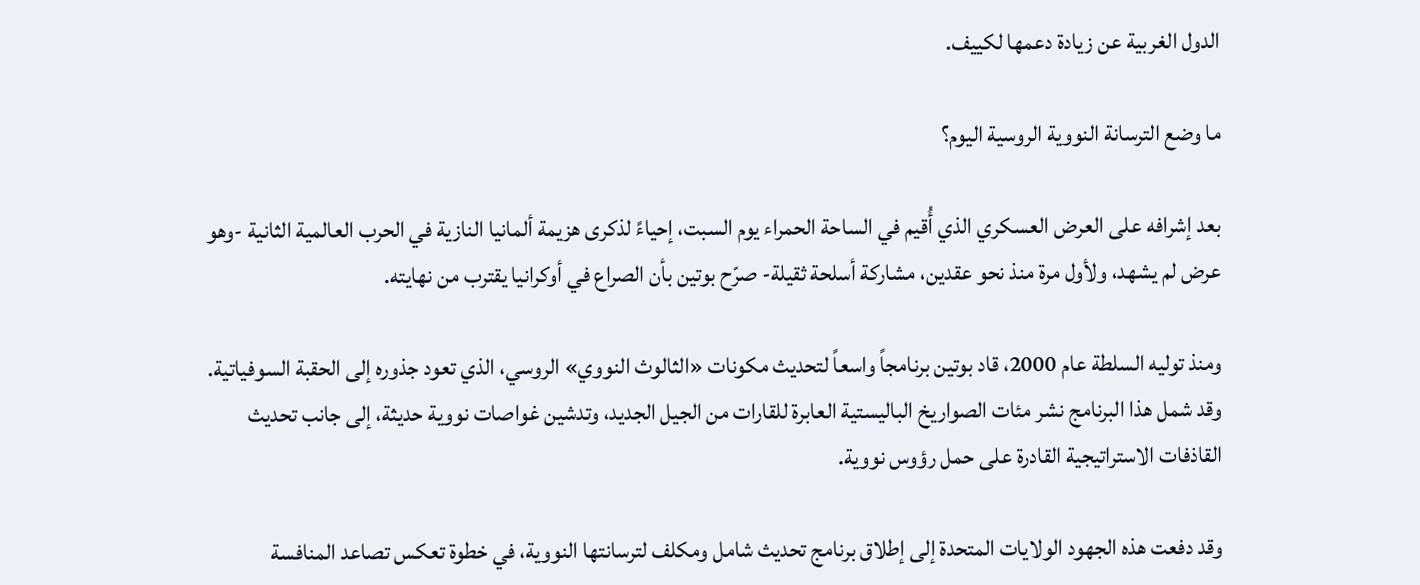الدول الغربية عن زيادة دعمها لكييف.

ما وضع الترسانة النووية الروسية اليوم؟

بعد إشرافه على العرض العسكري الذي أُقيم في الساحة الحمراء يوم السبت، إحياءً لذكرى هزيمة ألمانيا النازية في الحرب العالمية الثانية -وهو عرض لم يشهد، ولأول مرة منذ نحو عقدين، مشاركة أسلحة ثقيلة- صرّح بوتين بأن الصراع في أوكرانيا يقترب من نهايته.

ومنذ توليه السلطة عام 2000، قاد بوتين برنامجاً واسعاً لتحديث مكونات «الثالوث النووي» الروسي، الذي تعود جذوره إلى الحقبة السوفياتية. وقد شمل هذا البرنامج نشر مئات الصواريخ الباليستية العابرة للقارات من الجيل الجديد، وتدشين غواصات نووية حديثة، إلى جانب تحديث القاذفات الاستراتيجية القادرة على حمل رؤوس نووية.

وقد دفعت هذه الجهود الولايات المتحدة إلى إطلاق برنامج تحديث شامل ومكلف لترسانتها النووية، في خطوة تعكس تصاعد المنافسة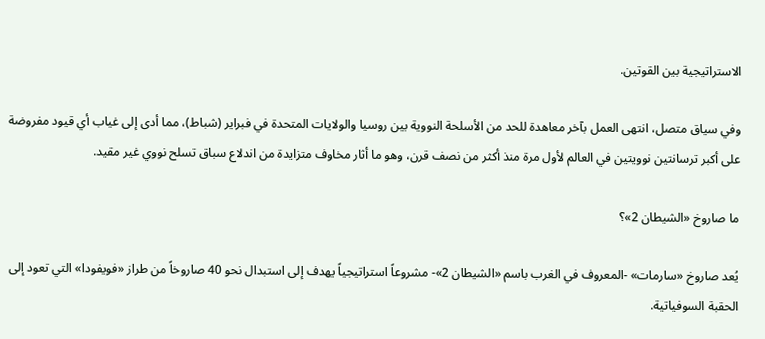الاستراتيجية بين القوتين.

وفي سياق متصل، انتهى العمل بآخر معاهدة للحد من الأسلحة النووية بين روسيا والولايات المتحدة في فبراير (شباط)، مما أدى إلى غياب أي قيود مفروضة على أكبر ترسانتين نوويتين في العالم لأول مرة منذ أكثر من نصف قرن، وهو ما أثار مخاوف متزايدة من اندلاع سباق تسلح نووي غير مقيد.

ما صاروخ «الشيطان 2»؟

يُعد صاروخ «سارمات» -المعروف في الغرب باسم «الشيطان 2»- مشروعاً استراتيجياً يهدف إلى استبدال نحو 40 صاروخاً من طراز «فويفودا» التي تعود إلى الحقبة السوفياتية.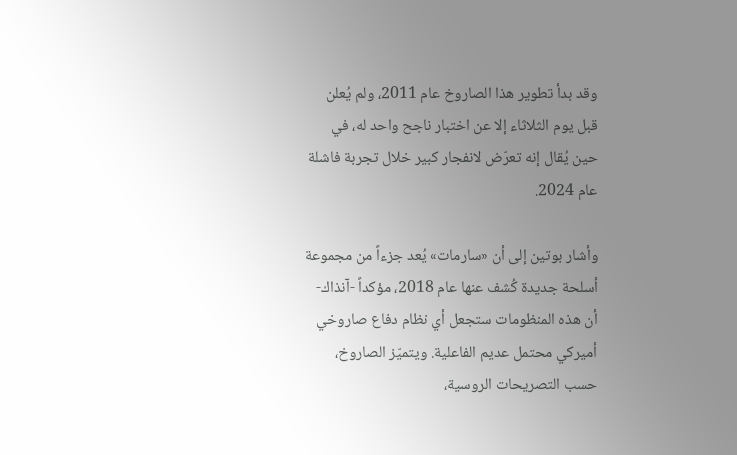وقد بدأ تطوير هذا الصاروخ عام 2011، ولم يُعلن قبل يوم الثلاثاء إلا عن اختبار ناجح واحد له، في حين يُقال إنه تعرّض لانفجار كبير خلال تجربة فاشلة عام 2024.

وأشار بوتين إلى أن «سارمات» يُعد جزءاً من مجموعة أسلحة جديدة كُشف عنها عام 2018، مؤكداً -آنذاك- أن هذه المنظومات ستجعل أي نظام دفاع صاروخي أميركي محتمل عديم الفاعلية. ويتميّز الصاروخ، حسب التصريحات الروسية،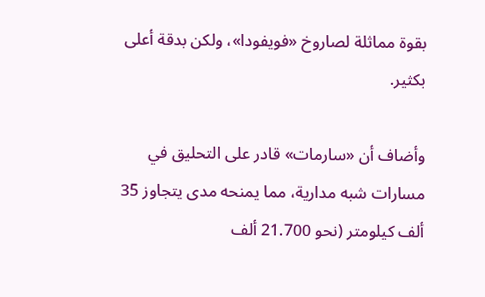بقوة مماثلة لصاروخ «فويفودا»، ولكن بدقة أعلى بكثير.

وأضاف أن «سارمات» قادر على التحليق في مسارات شبه مدارية، مما يمنحه مدى يتجاوز 35 ألف كيلومتر (نحو 21.700 ألف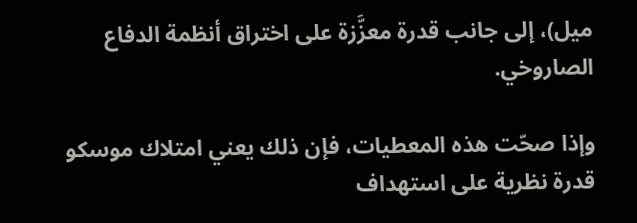ميل)، إلى جانب قدرة معزَّزة على اختراق أنظمة الدفاع الصاروخي.

وإذا صحّت هذه المعطيات، فإن ذلك يعني امتلاك موسكو قدرة نظرية على استهداف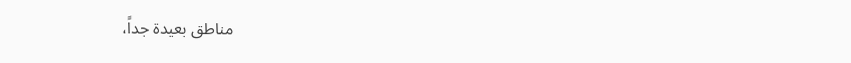مناطق بعيدة جداً،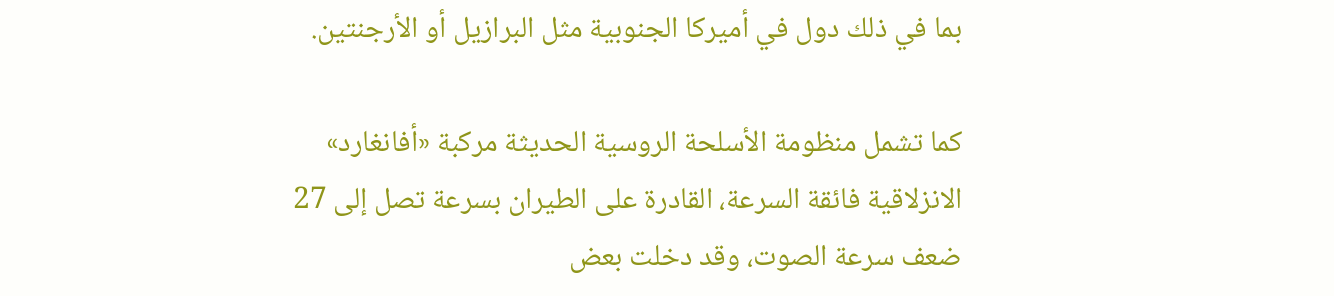بما في ذلك دول في أميركا الجنوبية مثل البرازيل أو الأرجنتين.

كما تشمل منظومة الأسلحة الروسية الحديثة مركبة «أفانغارد» الانزلاقية فائقة السرعة، القادرة على الطيران بسرعة تصل إلى 27 ضعف سرعة الصوت، وقد دخلت بعض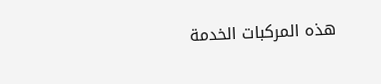هذه المركبات الخدمة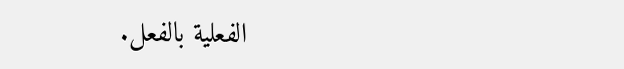الفعلية بالفعل.